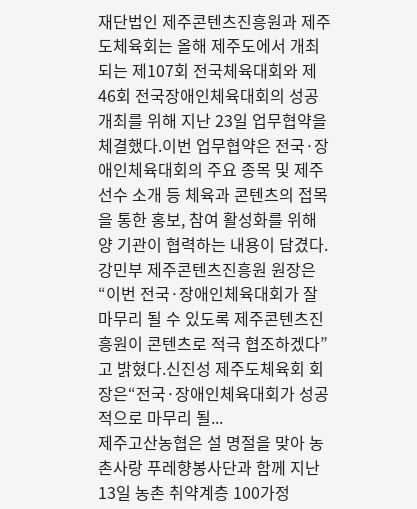재단법인 제주콘텐츠진흥원과 제주도체육회는 올해 제주도에서 개최되는 제107회 전국체육대회와 제46회 전국장애인체육대회의 성공 개최를 위해 지난 23일 업무협약을 체결했다.이번 업무협약은 전국·장애인체육대회의 주요 종목 및 제주 선수 소개 등 체육과 콘텐츠의 접목을 통한 홍보, 참여 활성화를 위해 양 기관이 협력하는 내용이 담겼다.강민부 제주콘텐츠진흥원 원장은“이번 전국·장애인체육대회가 잘 마무리 될 수 있도록 제주콘텐츠진흥원이 콘텐츠로 적극 협조하겠다”고 밝혔다.신진성 제주도체육회 회장은“전국·장애인체육대회가 성공적으로 마무리 될...
제주고산농협은 설 명절을 맞아 농촌사랑 푸레향봉사단과 함께 지난 13일 농촌 취약계층 100가정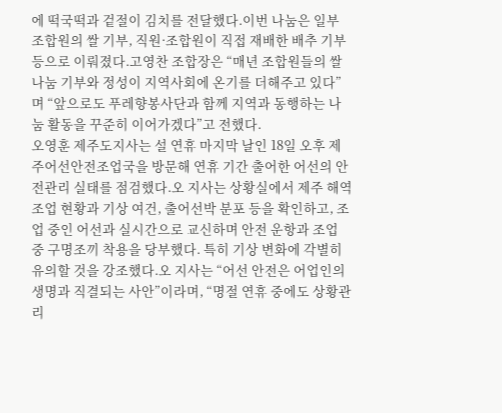에 떡국떡과 겉절이 김치를 전달했다.이번 나눔은 일부 조합원의 쌀 기부, 직원·조합원이 직접 재배한 배추 기부 등으로 이뤄졌다.고영찬 조합장은 “매년 조합원들의 쌀 나눔 기부와 정성이 지역사회에 온기를 더해주고 있다”며 “앞으로도 푸레향봉사단과 함께 지역과 동행하는 나눔 활동을 꾸준히 이어가겠다”고 전했다.
오영훈 제주도지사는 설 연휴 마지막 날인 18일 오후 제주어선안전조업국을 방문해 연휴 기간 출어한 어선의 안전관리 실태를 점검했다.오 지사는 상황실에서 제주 해역 조업 현황과 기상 여건, 출어선박 분포 등을 확인하고, 조업 중인 어선과 실시간으로 교신하며 안전 운항과 조업 중 구명조끼 착용을 당부했다. 특히 기상 변화에 각별히 유의할 것을 강조했다.오 지사는 “어선 안전은 어업인의 생명과 직결되는 사안”이라며, “명절 연휴 중에도 상황관리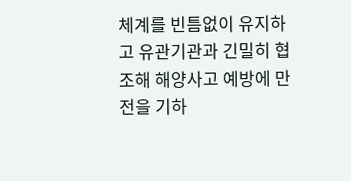체계를 빈틈없이 유지하고 유관기관과 긴밀히 협조해 해양사고 예방에 만전을 기하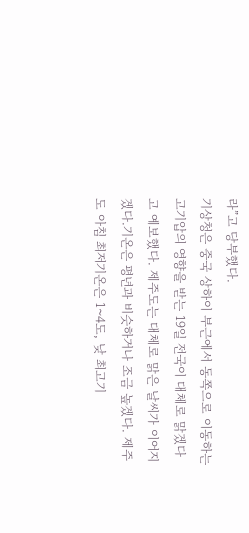라”고 당부했다.
기상청은 중국 상하이 부근에서 동쪽으로 이동하는 고기압의 영향을 받는 19일 전국이 대체로 맑겠다고 예보했다. 제주도는 대체로 맑은 날씨가 이어지겠다.기온은 평년과 비슷하거나 조금 높겠다. 제주도 아침 최저기온은 1~4도, 낮 최고기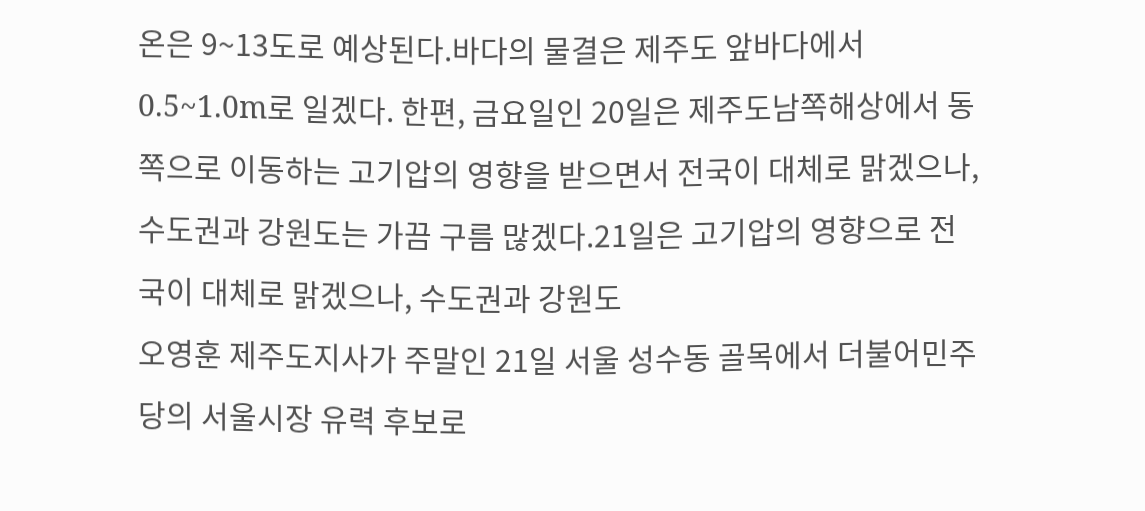온은 9~13도로 예상된다.바다의 물결은 제주도 앞바다에서 0.5~1.0m로 일겠다. 한편, 금요일인 20일은 제주도남쪽해상에서 동쪽으로 이동하는 고기압의 영향을 받으면서 전국이 대체로 맑겠으나, 수도권과 강원도는 가끔 구름 많겠다.21일은 고기압의 영향으로 전국이 대체로 맑겠으나, 수도권과 강원도
오영훈 제주도지사가 주말인 21일 서울 성수동 골목에서 더불어민주당의 서울시장 유력 후보로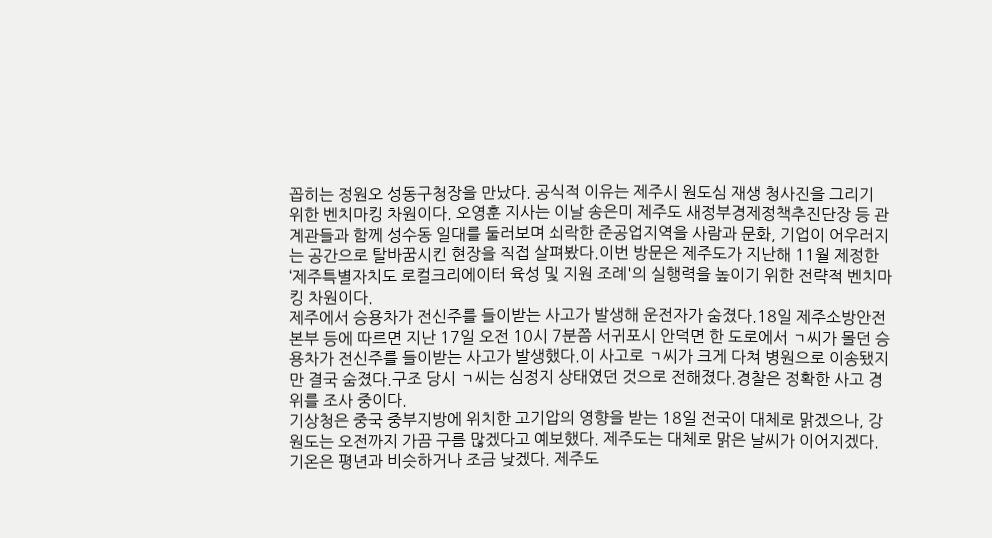꼽히는 정원오 성동구청장을 만났다. 공식적 이유는 제주시 원도심 재생 청사진을 그리기 위한 벤치마킹 차원이다. 오영훈 지사는 이날 송은미 제주도 새정부경제정책추진단장 등 관계관들과 함께 성수동 일대를 둘러보며 쇠락한 준공업지역을 사람과 문화, 기업이 어우러지는 공간으로 탈바꿈시킨 현장을 직접 살펴봤다.이번 방문은 제주도가 지난해 11월 제정한 ‘제주특별자치도 로컬크리에이터 육성 및 지원 조례'의 실행력을 높이기 위한 전략적 벤치마킹 차원이다.
제주에서 승용차가 전신주를 들이받는 사고가 발생해 운전자가 숨졌다.18일 제주소방안전본부 등에 따르면 지난 17일 오전 10시 7분쯤 서귀포시 안덕면 한 도로에서 ㄱ씨가 몰던 승용차가 전신주를 들이받는 사고가 발생했다.이 사고로 ㄱ씨가 크게 다쳐 병원으로 이송됐지만 결국 숨졌다.구조 당시 ㄱ씨는 심정지 상태였던 것으로 전해졌다.경찰은 정확한 사고 경위를 조사 중이다.
기상청은 중국 중부지방에 위치한 고기압의 영향을 받는 18일 전국이 대체로 맑겠으나, 강원도는 오전까지 가끔 구름 많겠다고 예보했다. 제주도는 대체로 맑은 날씨가 이어지겠다.기온은 평년과 비슷하거나 조금 낮겠다. 제주도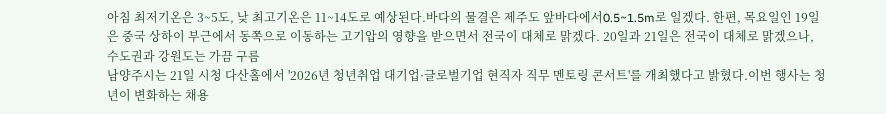아침 최저기온은 3~5도, 낮 최고기온은 11~14도로 예상된다.바다의 물결은 제주도 앞바다에서0.5~1.5m로 일겠다. 한편, 목요일인 19일은 중국 상하이 부근에서 동쪽으로 이동하는 고기압의 영향을 받으면서 전국이 대체로 맑겠다. 20일과 21일은 전국이 대체로 맑겠으나, 수도권과 강원도는 가끔 구름
남양주시는 21일 시청 다산홀에서 '2026년 청년취업 대기업·글로벌기업 현직자 직무 멘토링 콘서트'를 개최했다고 밝혔다.이번 행사는 청년이 변화하는 채용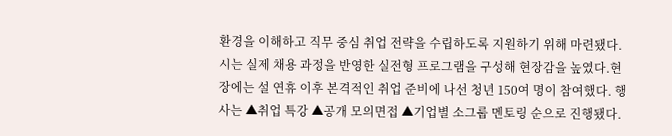환경을 이해하고 직무 중심 취업 전략을 수립하도록 지원하기 위해 마련됐다. 시는 실제 채용 과정을 반영한 실전형 프로그램을 구성해 현장감을 높였다.현장에는 설 연휴 이후 본격적인 취업 준비에 나선 청년 150여 명이 참여했다. 행사는 ▲취업 특강 ▲공개 모의면접 ▲기업별 소그룹 멘토링 순으로 진행됐다.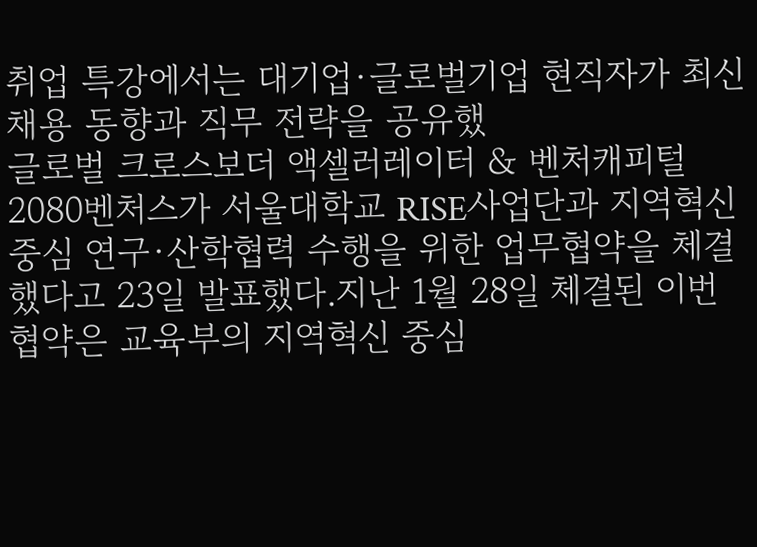취업 특강에서는 대기업·글로벌기업 현직자가 최신 채용 동향과 직무 전략을 공유했
글로벌 크로스보더 액셀러레이터 & 벤처캐피털 2080벤처스가 서울대학교 RISE사업단과 지역혁신 중심 연구·산학협력 수행을 위한 업무협약을 체결했다고 23일 발표했다.지난 1월 28일 체결된 이번 협약은 교육부의 지역혁신 중심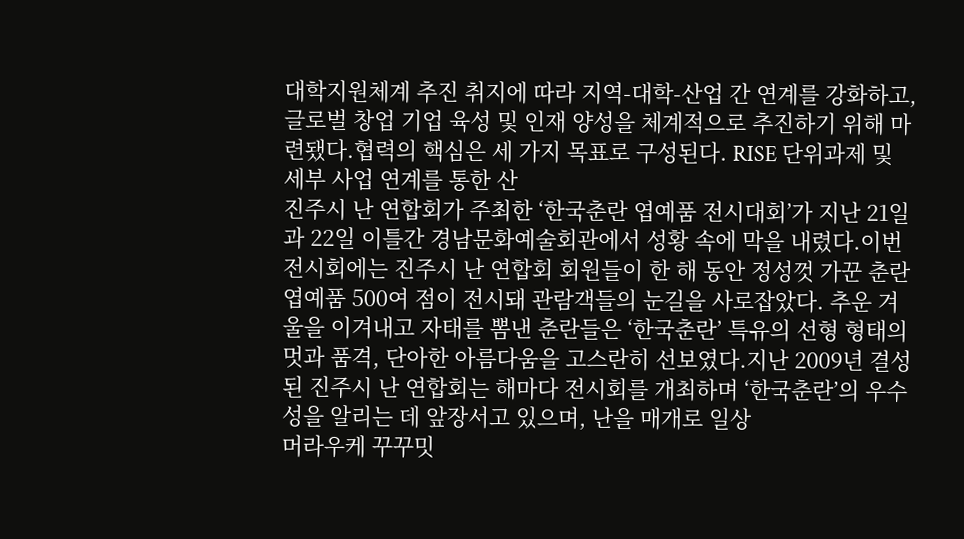대학지원체계 추진 취지에 따라 지역-대학-산업 간 연계를 강화하고, 글로벌 창업 기업 육성 및 인재 양성을 체계적으로 추진하기 위해 마련됐다.협력의 핵심은 세 가지 목표로 구성된다. RISE 단위과제 및 세부 사업 연계를 통한 산
진주시 난 연합회가 주최한 ‘한국춘란 엽예품 전시대회’가 지난 21일과 22일 이틀간 경남문화예술회관에서 성황 속에 막을 내렸다.이번 전시회에는 진주시 난 연합회 회원들이 한 해 동안 정성껏 가꾼 춘란 엽예품 500여 점이 전시돼 관람객들의 눈길을 사로잡았다. 추운 겨울을 이겨내고 자태를 뽐낸 춘란들은 ‘한국춘란’ 특유의 선형 형태의 멋과 품격, 단아한 아름다움을 고스란히 선보였다.지난 2009년 결성된 진주시 난 연합회는 해마다 전시회를 개최하며 ‘한국춘란’의 우수성을 알리는 데 앞장서고 있으며, 난을 매개로 일상
머라우케 꾸꾸밋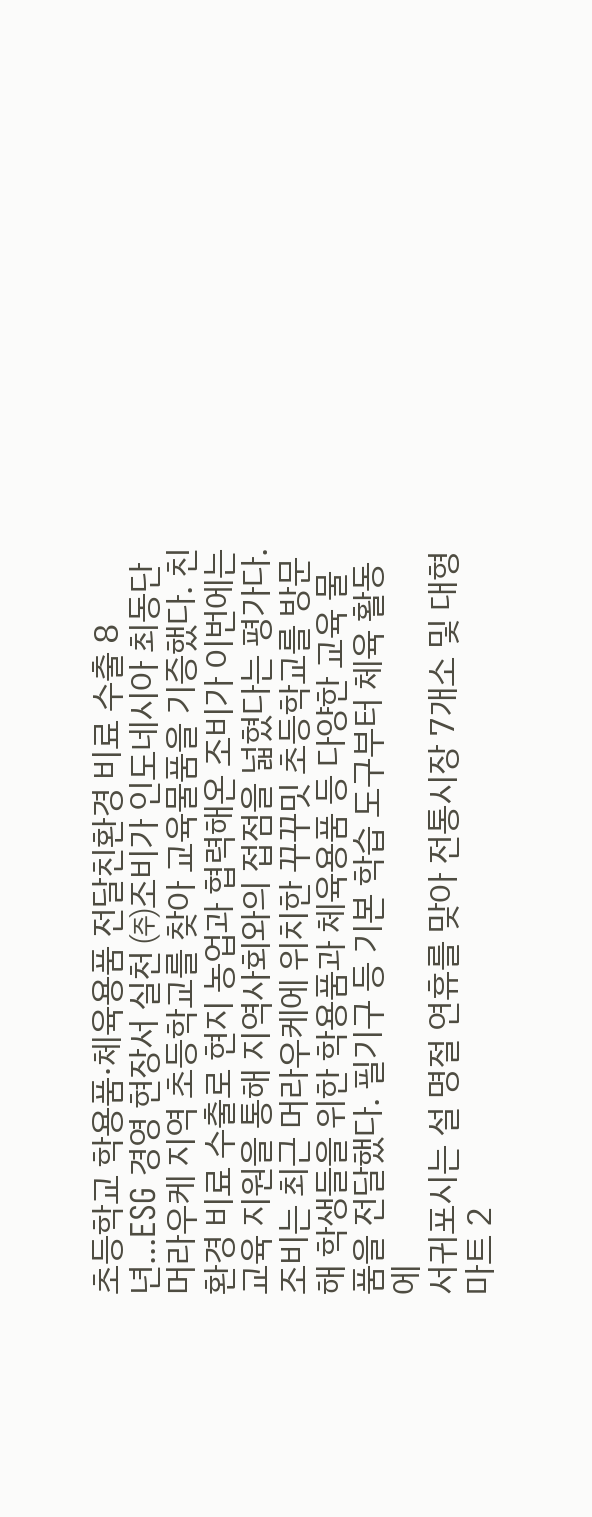초등학교 학용품·체육용품 전달친환경 비료 수출 8년…ESG 경영 현장서 실천 ㈜조비가 인도네시아 최동단 머라우케 지역 초등학교를 찾아 교육물품을 기증했다. 친환경 비료 수출로 현지 농업과 협력해온 조비가 이번에는 교육 지원을 통해 지역사회와의 접점을 넓혔다는 평가다.조비는 최근 머라우케에 위치한 꾸꾸밋 초등학교를 방문해 학생들을 위한 학용품과 체육용품 등 다양한 교육 물품을 전달했다. 필기구 등 기본 학습 도구부터 체육 활동에
서귀포시는 설 명절 연휴를 맞아 전통시장 7개소 및 대형마트 2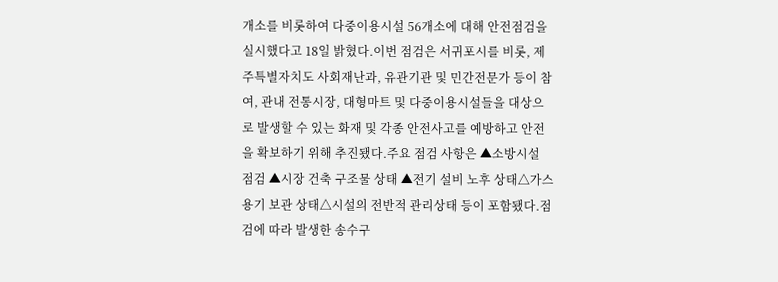개소를 비롯하여 다중이용시설 56개소에 대해 안전점검을 실시했다고 18일 밝혔다.이번 점검은 서귀포시를 비롯, 제주특별자치도 사회재난과, 유관기관 및 민간전문가 등이 참여, 관내 전통시장, 대형마트 및 다중이용시설들을 대상으로 발생할 수 있는 화재 및 각종 안전사고를 예방하고 안전을 확보하기 위해 추진됐다.주요 점검 사항은 ▲소방시설 점검 ▲시장 건축 구조물 상태 ▲전기 설비 노후 상태△가스용기 보관 상태△시설의 전반적 관리상태 등이 포함됐다.점검에 따라 발생한 송수구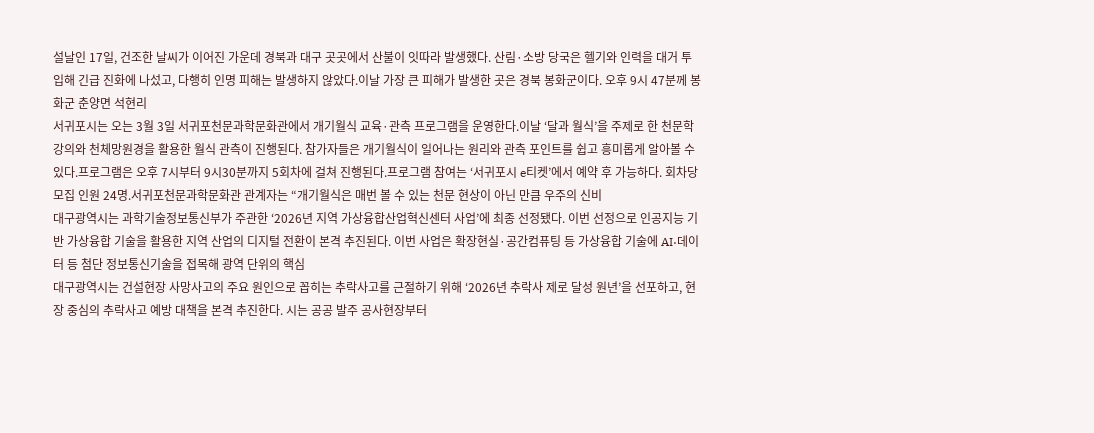설날인 17일, 건조한 날씨가 이어진 가운데 경북과 대구 곳곳에서 산불이 잇따라 발생했다. 산림·소방 당국은 헬기와 인력을 대거 투입해 긴급 진화에 나섰고, 다행히 인명 피해는 발생하지 않았다.이날 가장 큰 피해가 발생한 곳은 경북 봉화군이다. 오후 9시 47분께 봉화군 춘양면 석현리
서귀포시는 오는 3월 3일 서귀포천문과학문화관에서 개기월식 교육·관측 프로그램을 운영한다.이날 ‘달과 월식’을 주제로 한 천문학 강의와 천체망원경을 활용한 월식 관측이 진행된다. 참가자들은 개기월식이 일어나는 원리와 관측 포인트를 쉽고 흥미롭게 알아볼 수 있다.프로그램은 오후 7시부터 9시30분까지 5회차에 걸쳐 진행된다.프로그램 참여는 ‘서귀포시 e티켓’에서 예약 후 가능하다. 회차당 모집 인원 24명.서귀포천문과학문화관 관계자는 “개기월식은 매번 볼 수 있는 천문 현상이 아닌 만큼 우주의 신비
대구광역시는 과학기술정보통신부가 주관한 ‘2026년 지역 가상융합산업혁신센터 사업’에 최종 선정됐다. 이번 선정으로 인공지능 기반 가상융합 기술을 활용한 지역 산업의 디지털 전환이 본격 추진된다. 이번 사업은 확장현실·공간컴퓨팅 등 가상융합 기술에 AI·데이터 등 첨단 정보통신기술을 접목해 광역 단위의 핵심
대구광역시는 건설현장 사망사고의 주요 원인으로 꼽히는 추락사고를 근절하기 위해 ‘2026년 추락사 제로 달성 원년’을 선포하고, 현장 중심의 추락사고 예방 대책을 본격 추진한다. 시는 공공 발주 공사현장부터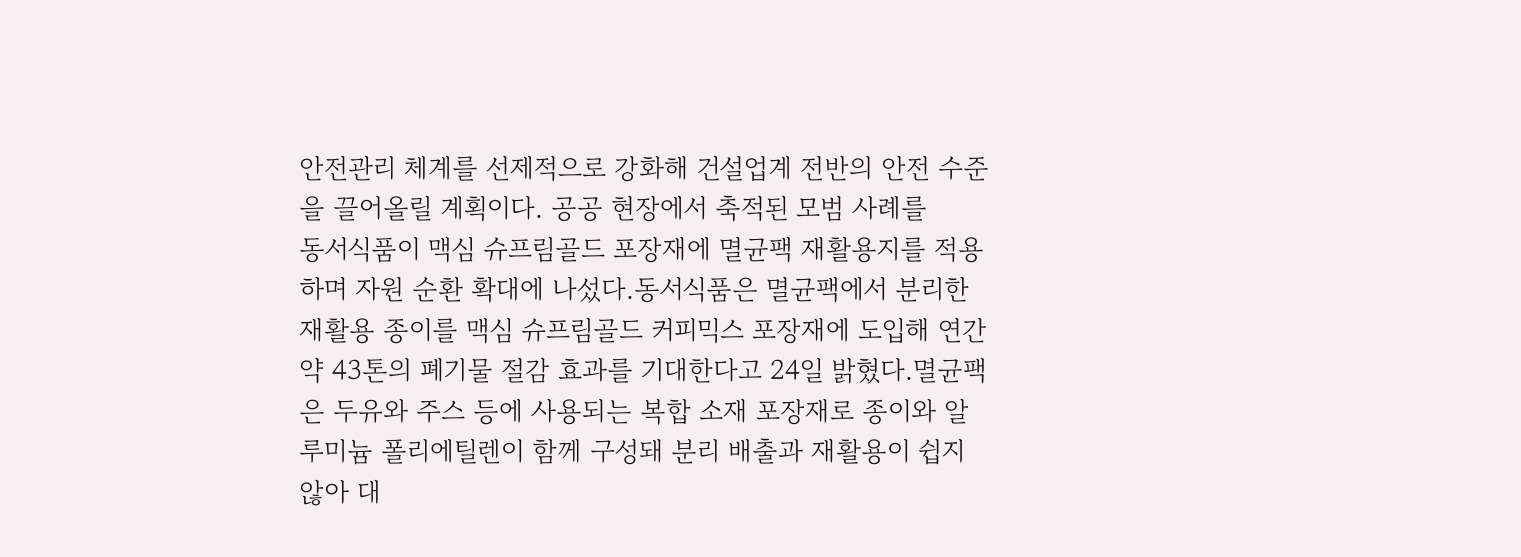안전관리 체계를 선제적으로 강화해 건설업계 전반의 안전 수준을 끌어올릴 계획이다. 공공 현장에서 축적된 모범 사례를
동서식품이 맥심 슈프림골드 포장재에 멸균팩 재활용지를 적용하며 자원 순환 확대에 나섰다.동서식품은 멸균팩에서 분리한 재활용 종이를 맥심 슈프림골드 커피믹스 포장재에 도입해 연간 약 43톤의 폐기물 절감 효과를 기대한다고 24일 밝혔다.멸균팩은 두유와 주스 등에 사용되는 복합 소재 포장재로 종이와 알루미늄 폴리에틸렌이 함께 구성돼 분리 배출과 재활용이 쉽지 않아 대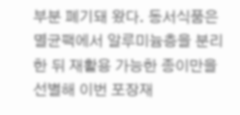부분 폐기돼 왔다. 동서식품은 멸균팩에서 알루미늄층을 분리한 뒤 재활용 가능한 종이만을 선별해 이번 포장재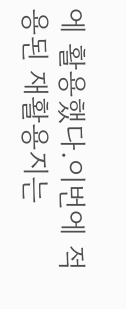에 활용했다.이번에 적용된 재활용지는